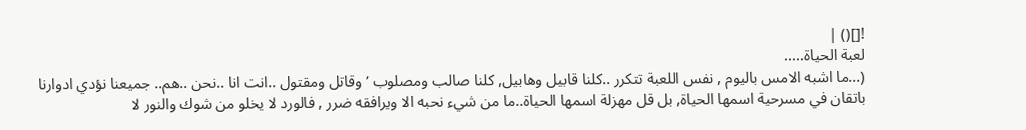![]() |
لعبة الحياة.....
(...ما اشبه الامس باليوم , نفس اللعبة تتكرر ..كلنا قابيل وهابيل, كلنا صالب ومصلوب ’ وقاتل ومقتول ..انت انا ..نحن ..هم.. جميعنا نؤدي ادوارنا باتقان في مسرحية اسمها الحياة, بل قل مهزلة اسمها الحياة..ما من شيء نحبه الا ويرافقه ضرر , فالورد لا يخلو من شوك والنور لا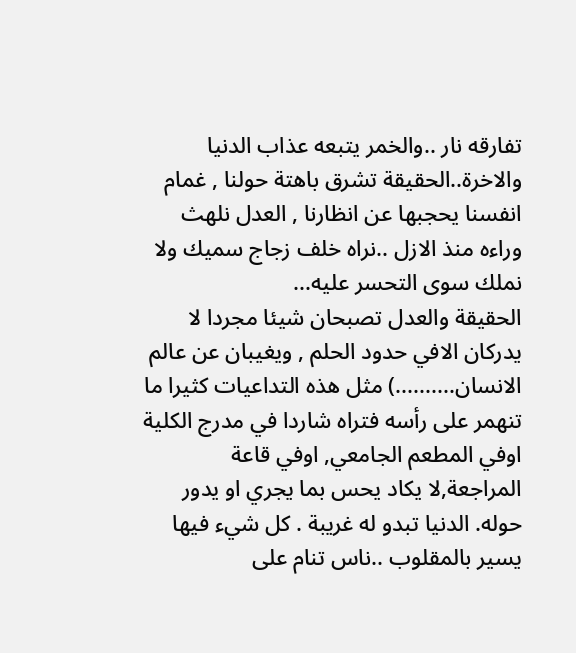تفارقه نار ..والخمر يتبعه عذاب الدنيا والاخرة..الحقيقة تشرق باهتة حولنا , غمام انفسنا يحجبها عن انظارنا , العدل نلهث وراءه منذ الازل ..نراه خلف زجاج سميك ولا نملك سوى التحسر عليه...
الحقيقة والعدل تصبحان شيئا مجردا لا يدركان الافي حدود الحلم , ويغيبان عن عالم الانسان..........) مثل هذه التداعيات كثيرا ما تنهمر على رأسه فتراه شاردا في مدرج الكلية اوفي المطعم الجامعي, اوفي قاعة المراجعة,لا يكاد يحس بما يجري او يدور حوله. الدنيا تبدو له غريبة . كل شيء فيها يسير بالمقلوب ..ناس تنام على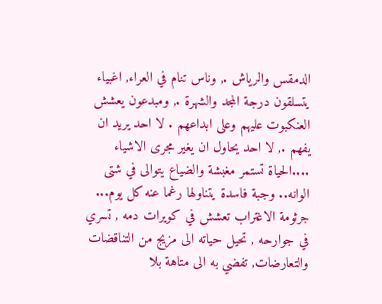الدمقس والرياش ., وناس تنام في العراء, اغبياء يتسلقون درجة المجد والشهرة ., ومبدعون يعشش العنكبوت عليهم وعلى ابداعهم . لا احد يريد ان يفهم ., لا احد يحاول ان يغير مجرى الاشياء ....الحياة تستمر مغبشة والضياع يتوالى في شتى الوانه.. وجبة فاسدة يتناولها رغما عنه كل يوم... جرثومة الاغتراب تعشش في كويرات دمه , تسري في جوارحه , تحيل حياته الى مزيج من التناقضات والتعارضات, تفضي به الى متاهة بلا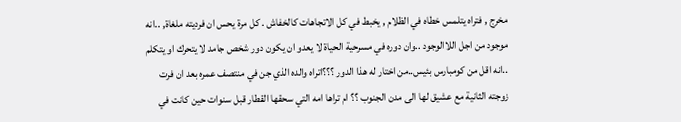مخرج , فتراه يتلمس خطاه في الظلام , يخبط في كل الاتجاهات كالخفاش . كل مرة يحس ان فرديته ملغاة, ..انه موجود من اجل اللاالوجود ..وان دوره في مسرحية الحياة لا يعدو ان يكون دور شخص جامد لا يتحرك او يتكلم ..انه اقل من كومبارس بئيس..من اختار له هذا الدور ؟؟؟اتراه والده الذي جن في منتصف عمره بعد ان فرت زوجته الثانية مع عشيق لها الى مدن الجنوب ؟؟ ام تراها امه التي سحقها القطار قبل سنوات حين كانت في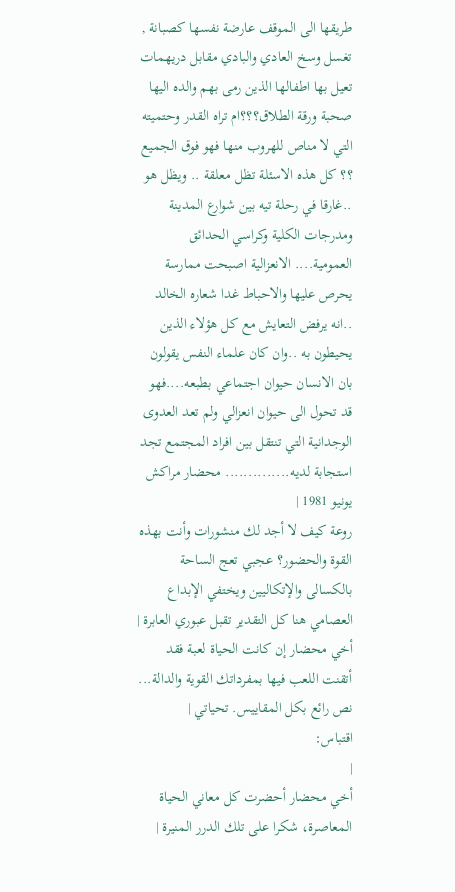طريقها الى الموقف عارضة نفسها كصبانة , تغسل وسخ العادي والبادي مقابل دريهمات تعيل بها اطفالها الذين رمى بهم والده اليها صحبة ورقة الطلاق؟؟؟ام تراه القدر وحتميته التي لا مناص للهروب منها فهو فوق الجميع ؟؟ كل هذه الاسئلة تظل معلقة .. ويظل هو ..غارقا في رحلة تيه بين شوارع المدينة ومدرجات الكلية وكراسي الحدائق العمومية.... الانعزالية اصبحت ممارسة يحرص عليها والاحباط غدا شعاره الخالد ..انه يرفض التعايش مع كل هؤلاء الذين يحيطون به ..وان كان علماء النفس يقولون بان الانسان حيوان اجتماعي بطبعه....فهو قد تحول الى حيوان انعزالي ولم تعد العدوى الوجدانية التي تنتقل بين افراد المجتمع تجد استجابة لديه.............. محضار مراكش يونيو 1981 |
روعة كيف لا أجد لك منشورات وأنت بهذه القوة والحضور؟ عجبي تعج الساحة بالكسالى والإتكاليين ويختفي الإبداع العصامي هنا كل التقدير تقبل عبوري العابرة |
أخي محضار إن كانت الحياة لعبة فقد أتقنت اللعب فيها بمفرداتك القوية والدالة... نص رائع بكل المقاييس. تحياتي |
اقتباس:
|
أخي محضار أحضرت كل معاني الحياة المعاصرة، شكرا على تلك الدرر المنيرة |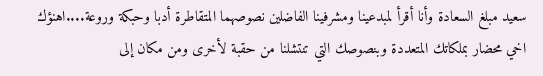سعيد مبلغ السعادة وأنا أقرأ لمبدعينا ومشرفينا الفاضلين نصوصهما المتقاطرة أدبا وحبكة وروعة....اهنؤك اخي محضار بملكاتك المتعددة وبنصوصك التي تنتشلنا من حقبة لأخرى ومن مكان إلى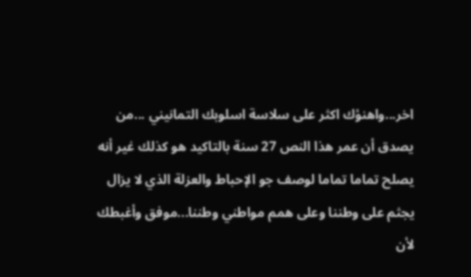اخر...واهنؤك اكثر على سلاسة اسلوبك التمانيني ...من يصدق أن عمر هذا النص 27 سنة بالتاكيد هو كذلك غير أنه يصلح تماما تماما لوصف جو الإحباط والعزلة الذي لا يزال يجثم على وطننا وعلى همم مواطني وطننا...موفق وأغبطك لأن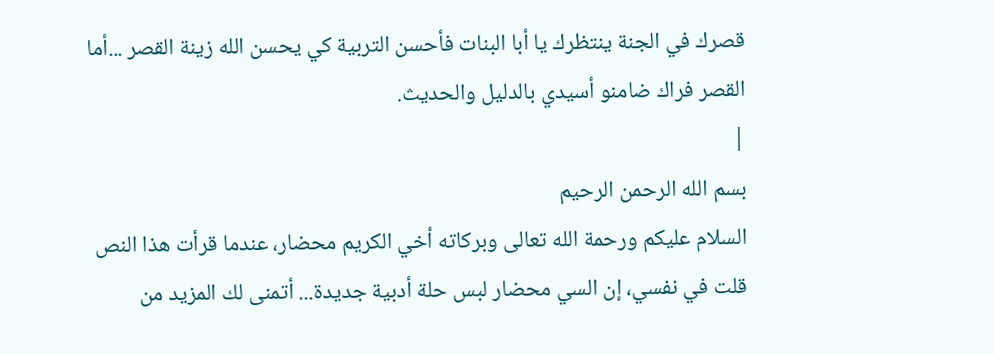قصرك في الجنة ينتظرك يا أبا البنات فأحسن التربية كي يحسن الله زينة القصر ...أما القصر فراك ضامنو أسيدي بالدليل والحديث.
|
بسم الله الرحمن الرحيم
السلام عليكم ورحمة الله تعالى وبركاته أخي الكريم محضار، عندما قرأت هذا النص قلت في نفسي، إن السي محضار لبس حلة أدبية جديدة... أتمنى لك المزيد من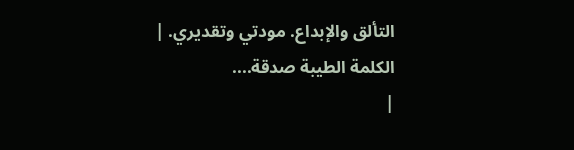التألق والإبداع. مودتي وتقديري. |
الكلمة الطيبة صدقة....
|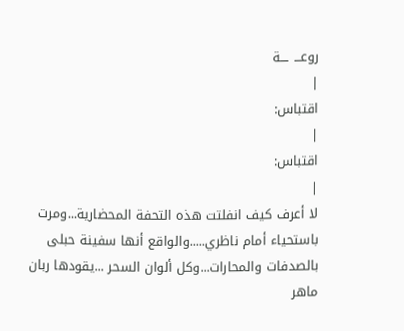روعـــ ـــة
|
اقتباس:
|
اقتباس:
|
لا أعرف كيف انفلتت هذه التحفة المحضارية...ومرت باستحياء أمام ناظري.....والواقع أنها سفينة حبلى بالصدفات والمحارات...وكل ألوان السحر ...يقودها ربان ماهر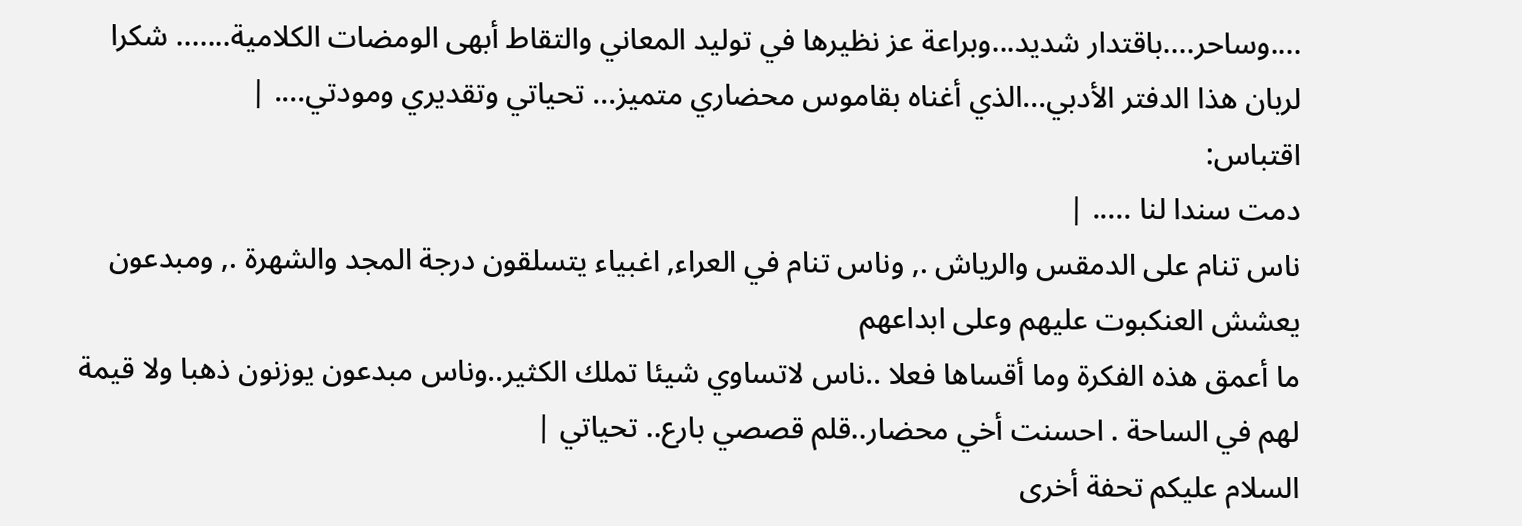....وساحر....باقتدار شديد...وبراعة عز نظيرها في توليد المعاني والتقاط أبهى الومضات الكلامية....... شكرا لربان هذا الدفتر الأدبي...الذي أغناه بقاموس محضاري متميز... تحياتي وتقديري ومودتي.... |
اقتباس:
دمت سندا لنا ..... |
ناس تنام على الدمقس والرياش ., وناس تنام في العراء, اغبياء يتسلقون درجة المجد والشهرة ., ومبدعون يعشش العنكبوت عليهم وعلى ابداعهم
ما أعمق هذه الفكرة وما أقساها فعلا ..ناس لاتساوي شيئا تملك الكثير..وناس مبدعون يوزنون ذهبا ولا قيمة لهم في الساحة . احسنت أخي محضار..قلم قصصي بارع.. تحياتي |
السلام عليكم تحفة أخرى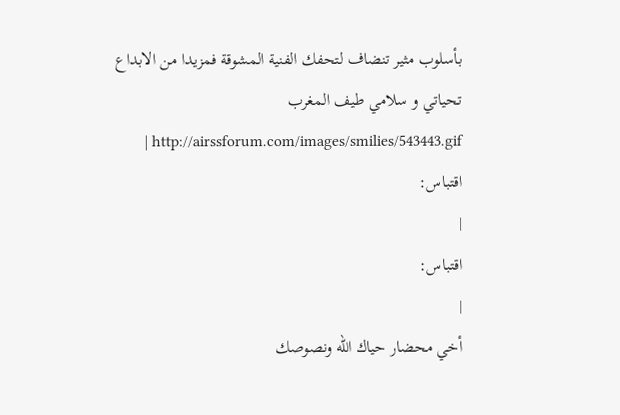بأسلوب مثير تنضاف لتحفك الفنية المشوقة فمزيدا من الابداع تحياتي و سلامي طيف المغرب http://airssforum.com/images/smilies/543443.gif |
اقتباس:
|
اقتباس:
|
أخي محضار حياك الله ونصوصك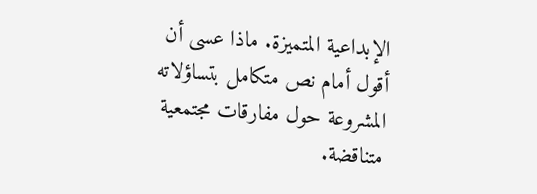الإبداعية المتميزة. ماذا عسى أن أقول أمام نص متكامل بتساؤلاته المشروعة حول مفارقات مجتمعية متناقضة.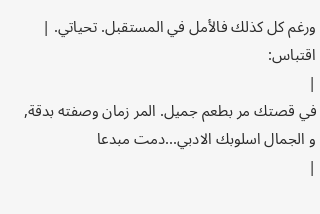ورغم كل كذلك فالأمل في المستقبل. تحياتي. |
اقتباس:
|
في قصتك مر بطعم جميل. المر زمان وصفته بدقة, و الجمال اسلوبك الادبي...دمت مبدعا
|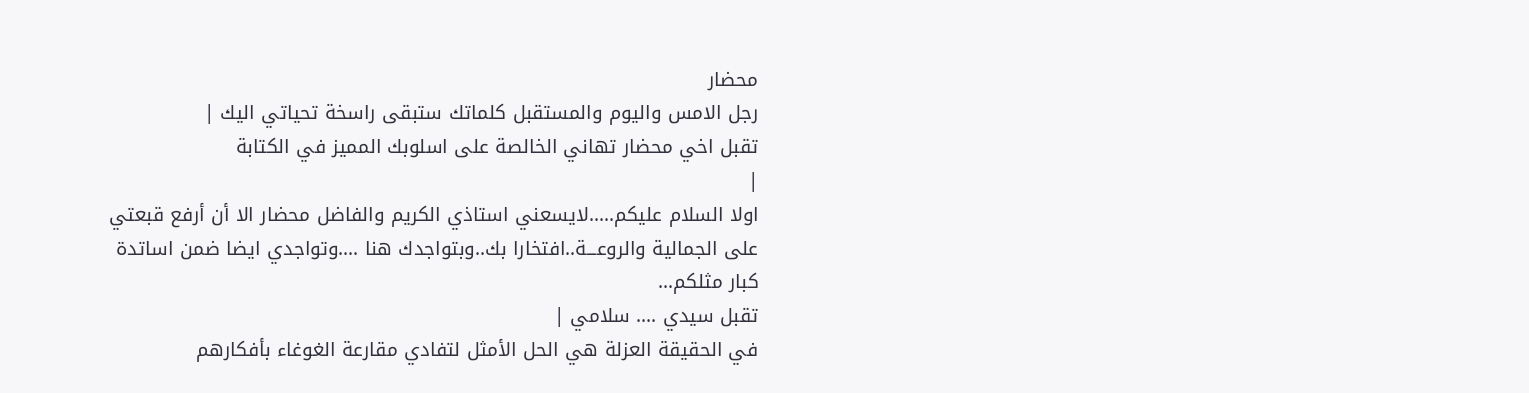محضار
رجل الامس واليوم والمستقبل كلماتك ستبقى راسخة تحياتي اليك |
تقبل اخي محضار تهاني الخالصة على اسلوبك المميز في الكتابة
|
اولا السلام عليكم.....لايسعني استاذي الكريم والفاضل محضار الا أن أرفع قبعتي على الجمالية والروعـــة..افتخارا بك..وبتواجدك هنا ....وتواجدي ايضا ضمن اساتدة كبار مثلكم...
تقبل سيدي .... سلامي |
في الحقيقة العزلة هي الحل الأمثل لتفادي مقارعة الغوغاء بأفكارهم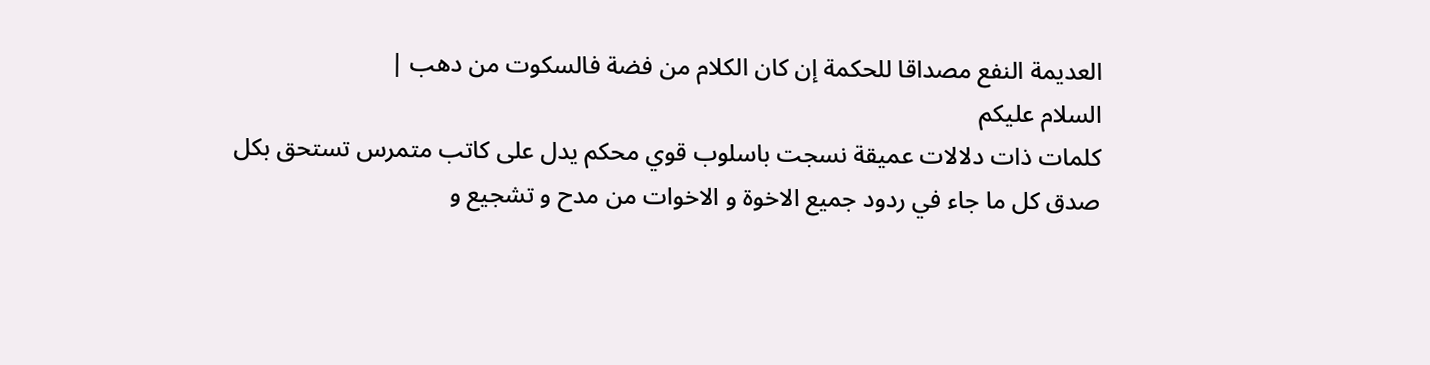العديمة النفع مصداقا للحكمة إن كان الكلام من فضة فالسكوت من دهب |
السلام عليكم
كلمات ذات دلالات عميقة نسجت باسلوب قوي محكم يدل على كاتب متمرس تستحق بكل صدق كل ما جاء في ردود جميع الاخوة و الاخوات من مدح و تشجيع و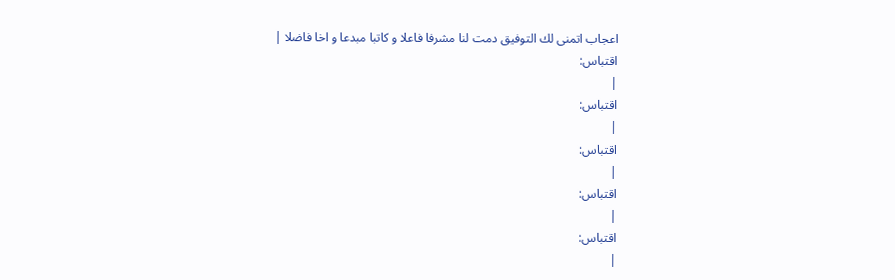اعجاب اتمنى لك التوفيق دمت لنا مشرفا فاعلا و كاتبا مبدعا و اخا فاضلا |
اقتباس:
|
اقتباس:
|
اقتباس:
|
اقتباس:
|
اقتباس:
|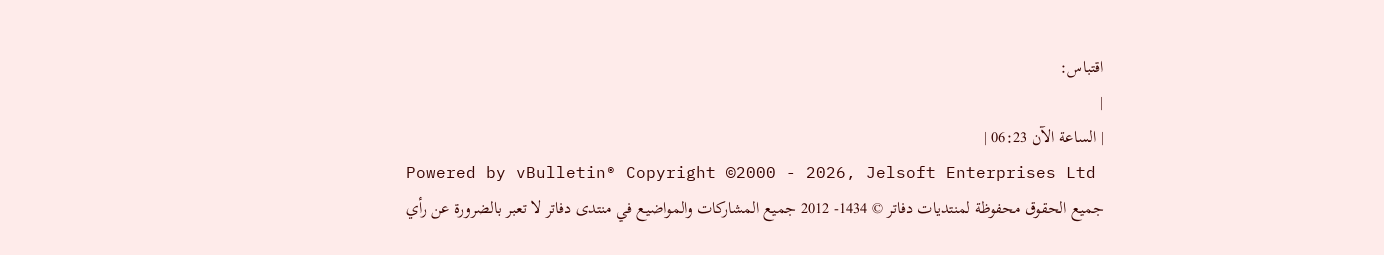اقتباس:
|
| الساعة الآن 06:23 |
Powered by vBulletin® Copyright ©2000 - 2026, Jelsoft Enterprises Ltd
جميع الحقوق محفوظة لمنتديات دفاتر © 1434- 2012 جميع المشاركات والمواضيع في منتدى دفاتر لا تعبر بالضرورة عن رأي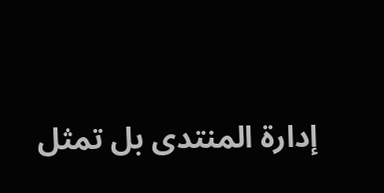إدارة المنتدى بل تمثل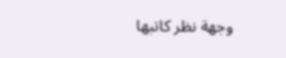وجهة نظر كاتبها